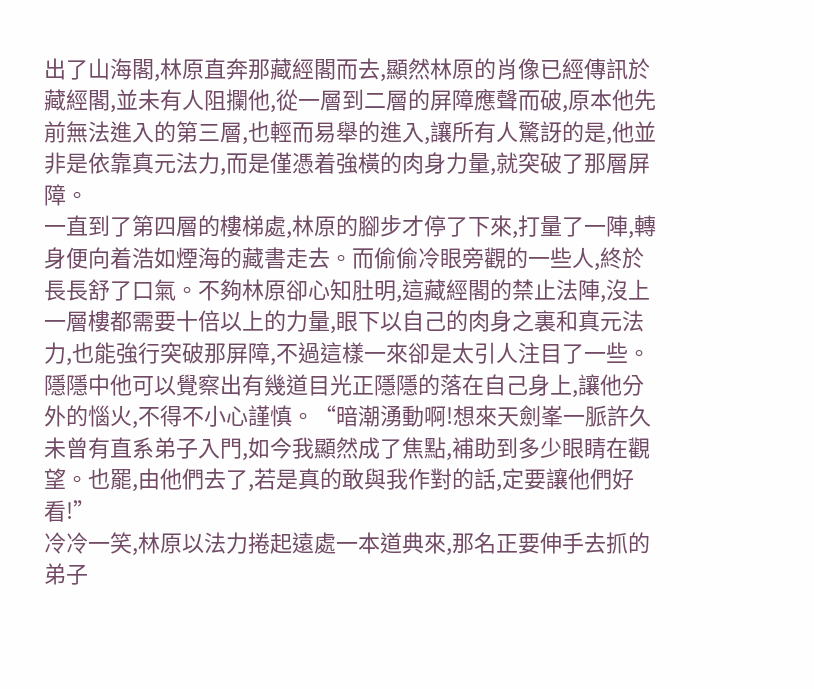出了山海閣,林原直奔那藏經閣而去,顯然林原的肖像已經傳訊於藏經閣,並未有人阻攔他,從一層到二層的屏障應聲而破,原本他先前無法進入的第三層,也輕而易舉的進入,讓所有人驚訝的是,他並非是依靠真元法力,而是僅憑着強橫的肉身力量,就突破了那層屏障。
一直到了第四層的樓梯處,林原的腳步才停了下來,打量了一陣,轉身便向着浩如煙海的藏書走去。而偷偷冷眼旁觀的一些人,終於長長舒了口氣。不夠林原卻心知肚明,這藏經閣的禁止法陣,沒上一層樓都需要十倍以上的力量,眼下以自己的肉身之裏和真元法力,也能強行突破那屏障,不過這樣一來卻是太引人注目了一些。
隱隱中他可以覺察出有幾道目光正隱隱的落在自己身上,讓他分外的惱火,不得不小心謹慎。“暗潮湧動啊!想來天劍峯一脈許久未曾有直系弟子入門,如今我顯然成了焦點,補助到多少眼睛在觀望。也罷,由他們去了,若是真的敢與我作對的話,定要讓他們好看!”
冷冷一笑,林原以法力捲起遠處一本道典來,那名正要伸手去抓的弟子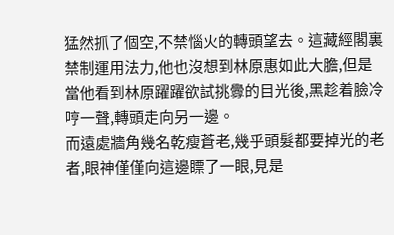猛然抓了個空,不禁惱火的轉頭望去。這藏經閣裏禁制運用法力,他也沒想到林原惠如此大膽,但是當他看到林原躍躍欲試挑釁的目光後,黑趁着臉冷哼一聲,轉頭走向另一邊。
而遠處牆角幾名乾瘦蒼老,幾乎頭髮都要掉光的老者,眼神僅僅向這邊瞟了一眼,見是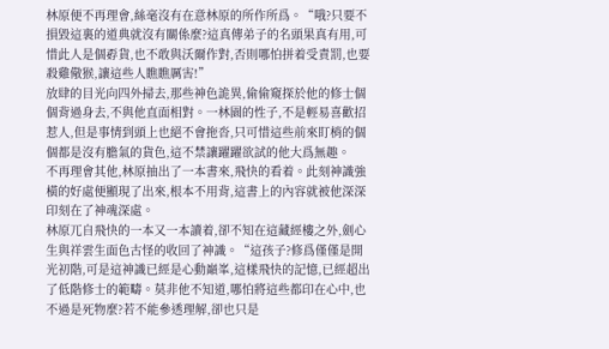林原便不再理會,絲毫沒有在意林原的所作所爲。“哦?只要不損毀這裏的道典就沒有關係麼?這真傳弟子的名頭果真有用,可惜此人是個孬貨,也不敢與沃爾作對,否則哪怕拼着受責罰,也要殺雞儆猴,讓這些人瞧瞧厲害!”
放肆的目光向四外掃去,那些神色詭異,偷偷窺探於他的修士個個背過身去,不與他直面相對。一林園的性子,不是輕易喜歡招惹人,但是事情到頭上也絕不會拖沓,只可惜這些前來盯梢的個個都是沒有膽氣的貨色,這不禁讓躍躍欲試的他大爲無趣。
不再理會其他,林原抽出了一本書來,飛快的看着。此刻神識強橫的好處便顯現了出來,根本不用背,這書上的內容就被他深深印刻在了神魂深處。
林原兀自飛快的一本又一本讀着,卻不知在這藏經樓之外,劍心生與祥雲生面色古怪的收回了神識。“這孩子?修爲僅僅是開光初階,可是這神識已經是心動巔峯,這樣飛快的記憶,已經超出了低階修士的範疇。莫非他不知道,哪怕將這些都印在心中,也不過是死物麼?若不能參透理解,卻也只是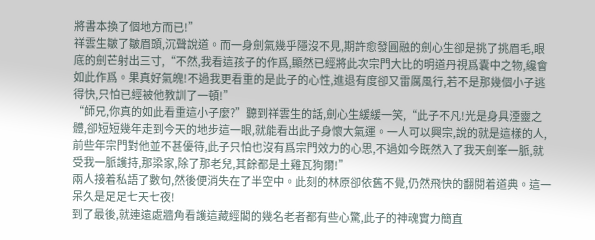將書本換了個地方而已!”
祥雲生皺了皺眉頭,沉聲說道。而一身劍氣幾乎隱沒不見,期許愈發圓融的劍心生卻是挑了挑眉毛,眼底的劍芒射出三寸,“不然,我看這孩子的作爲,顯然已經將此次宗門大比的明道丹視爲囊中之物,纔會如此作爲。果真好氣魄!不過我更看重的是此子的心性,進退有度卻又雷厲風行,若不是那幾個小子逃得快,只怕已經被他教訓了一頓!”
“師兄,你真的如此看重這小子麼?”聽到祥雲生的話,劍心生緩緩一笑,“此子不凡!光是身具湮靈之體,卻短短幾年走到今天的地步這一眼,就能看出此子身懷大氣運。一人可以興宗,說的就是這樣的人,前些年宗門對他並不甚優待,此子只怕也沒有爲宗門效力的心思,不過如今既然入了我天劍峯一脈,就受我一脈護持,那梁家,除了那老兒,其餘都是土雞瓦狗爾!”
兩人接着私語了數句,然後便消失在了半空中。此刻的林原卻依舊不覺,仍然飛快的翻閱着道典。這一呆久是足足七天七夜!
到了最後,就連遠處牆角看護這藏經閣的幾名老者都有些心驚,此子的神魂實力簡直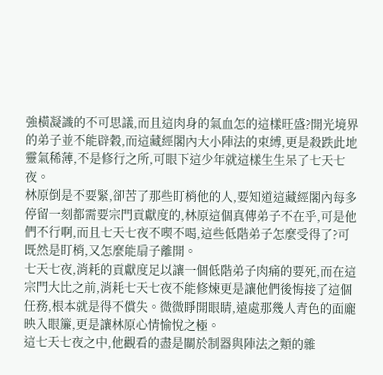強橫凝識的不可思議,而且這肉身的氣血怎的這樣旺盛?開光境界的弟子並不能辟穀,而這藏經閣內大小陣法的束縛,更是殺跌此地靈氣稀薄,不是修行之所,可眼下這少年就這樣生生呆了七天七夜。
林原倒是不要緊,卻苦了那些盯梢他的人,要知道這藏經閣內每多停留一刻都需要宗門貢獻度的,林原這個真傳弟子不在乎,可是他們不行啊,而且七天七夜不喫不喝,這些低階弟子怎麼受得了?可既然是盯梢,又怎麼能扇子離開。
七天七夜,消耗的貢獻度足以讓一個低階弟子肉痛的要死,而在這宗門大比之前,消耗七天七夜不能修煉更是讓他們後悔接了這個任務,根本就是得不償失。微微睜開眼睛,遠處那幾人青色的面龐映入眼簾,更是讓林原心情愉悅之極。
這七天七夜之中,他觀看的盡是關於制器與陣法之類的雜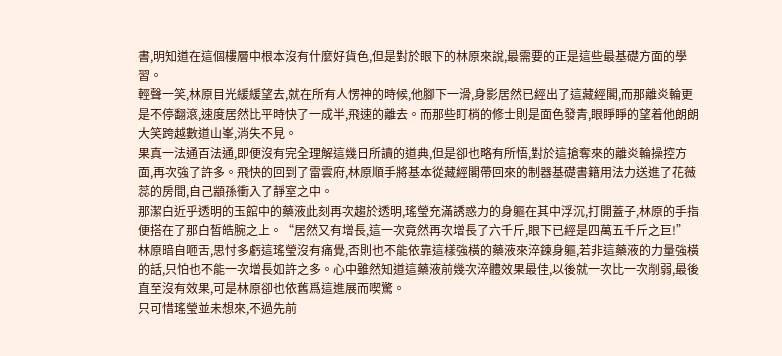書,明知道在這個樓層中根本沒有什麼好貨色,但是對於眼下的林原來說,最需要的正是這些最基礎方面的學習。
輕聲一笑,林原目光緩緩望去,就在所有人愣神的時候,他腳下一滑,身影居然已經出了這藏經閣,而那離炎輪更是不停翻滾,速度居然比平時快了一成半,飛速的離去。而那些盯梢的修士則是面色發青,眼睜睜的望着他朗朗大笑跨越數道山峯,消失不見。
果真一法通百法通,即便沒有完全理解這幾日所讀的道典,但是卻也略有所悟,對於這搶奪來的離炎輪操控方面,再次強了許多。飛快的回到了雷雲府,林原順手將基本從藏經閣帶回來的制器基礎書籍用法力送進了花薇蕊的房間,自己顓孫衝入了靜室之中。
那潔白近乎透明的玉館中的藥液此刻再次趨於透明,瑤瑩充滿誘惑力的身軀在其中浮沉,打開蓋子,林原的手指便搭在了那白皙皓腕之上。“居然又有增長,這一次竟然再次增長了六千斤,眼下已經是四萬五千斤之巨!”
林原暗自咂舌,思忖多虧這瑤瑩沒有痛覺,否則也不能依靠這樣強橫的藥液來淬鍊身軀,若非這藥液的力量強橫的話,只怕也不能一次增長如許之多。心中雖然知道這藥液前幾次淬體效果最佳,以後就一次比一次削弱,最後直至沒有效果,可是林原卻也依舊爲這進展而喫驚。
只可惜瑤瑩並未想來,不過先前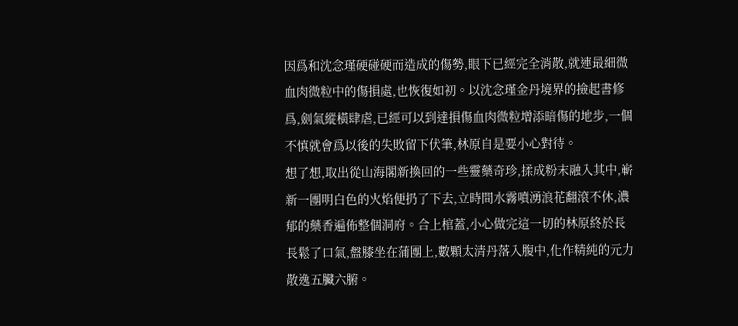因爲和沈念瑾硬碰硬而造成的傷勢,眼下已經完全消散,就連最細微血肉微粒中的傷損處,也恢復如初。以沈念瑾金丹境界的撿起書修爲,劍氣縱橫肆虐,已經可以到達損傷血肉微粒增添暗傷的地步,一個不慎就會爲以後的失敗留下伏筆,林原自是要小心對待。
想了想,取出從山海閣新換回的一些靈藥奇珍,揉成粉末融入其中,嶄新一團明白色的火焰便扔了下去,立時間水霧噴湧浪花翻滾不休,濃郁的藥香遍佈整個洞府。合上棺蓋,小心做完這一切的林原終於長長鬆了口氣,盤膝坐在蒲團上,數顆太清丹落入腹中,化作精純的元力散逸五臟六腑。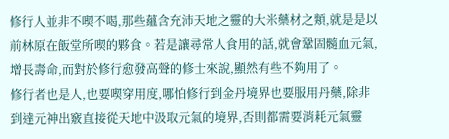修行人並非不喫不喝,那些蘊含充沛天地之靈的大米藥材之類,就是是以前林原在飯堂所喫的夥食。若是讓尋常人食用的話,就會鞏固髓血元氣,增長壽命,而對於修行愈發高聲的修士來說,顯然有些不夠用了。
修行者也是人,也要喫穿用度,哪怕修行到金丹境界也要服用丹藥,除非到達元神出竅直接從天地中汲取元氣的境界,否則都需要消耗元氣靈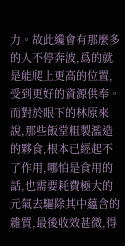力。故此纔會有那麼多的人不停奔波,爲的就是能爬上更高的位置,受到更好的資源供奉。
而對於眼下的林原來說,那些飯堂粗製濫造的夥食,根本已經起不了作用,哪怕是食用的話,也需要耗費極大的元氣去驅除其中蘊含的雜質,最後收效甚微,得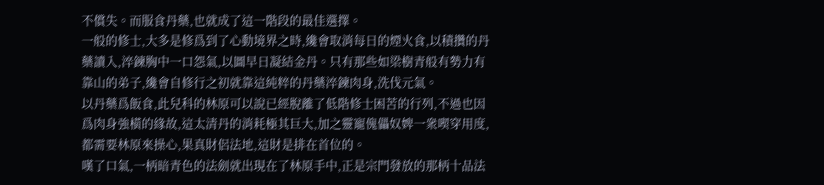不償失。而服食丹藥,也就成了這一階段的最佳選擇。
一般的修士,大多是修爲到了心動境界之時,纔會取消每日的煙火食,以積攢的丹藥讀入,淬鍊胸中一口怨氣,以圖早日凝結金丹。只有那些如梁樹青般有勢力有靠山的弟子,纔會自修行之初就靠這純粹的丹藥淬鍊肉身,洗伐元氣。
以丹藥爲飯食,此兒科的林原可以說已經脫離了低階修士困苦的行列,不過也因爲肉身強橫的緣故,這太清丹的消耗極其巨大,加之靈寵傀儡奴婢一衆喫穿用度,都需要林原來操心,果真財侶法地,這財是排在首位的。
嘆了口氣,一柄暗青色的法劍就出現在了林原手中,正是宗門發放的那柄十品法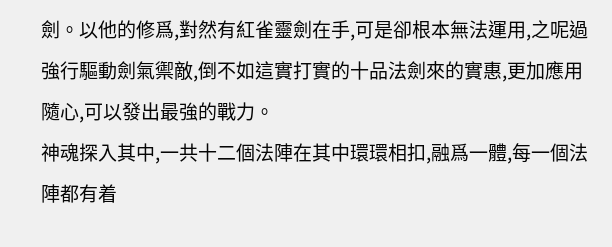劍。以他的修爲,對然有紅雀靈劍在手,可是卻根本無法運用,之呢過強行驅動劍氣禦敵,倒不如這實打實的十品法劍來的實惠,更加應用隨心,可以發出最強的戰力。
神魂探入其中,一共十二個法陣在其中環環相扣,融爲一體,每一個法陣都有着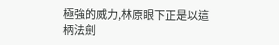極強的威力,林原眼下正是以這柄法劍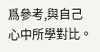爲參考,與自己心中所學對比。